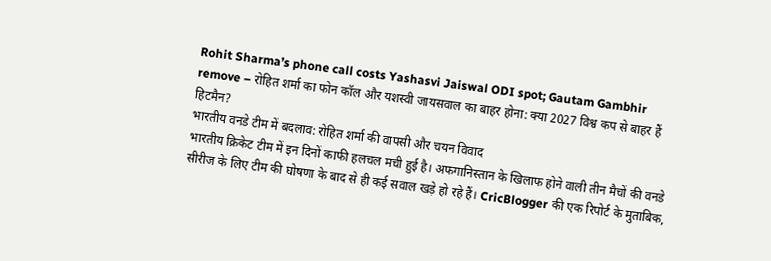Rohit Sharma’s phone call costs Yashasvi Jaiswal ODI spot; Gautam Gambhir remove – रोहित शर्मा का फोन कॉल और यशस्वी जायसवाल का बाहर होना: क्या 2027 विश्व कप से बाहर हैं हिटमैन?
भारतीय वनडे टीम में बदलाव: रोहित शर्मा की वापसी और चयन विवाद
भारतीय क्रिकेट टीम में इन दिनों काफी हलचल मची हुई है। अफगानिस्तान के खिलाफ होने वाली तीन मैचों की वनडे सीरीज के लिए टीम की घोषणा के बाद से ही कई सवाल खड़े हो रहे हैं। CricBlogger की एक रिपोर्ट के मुताबिक,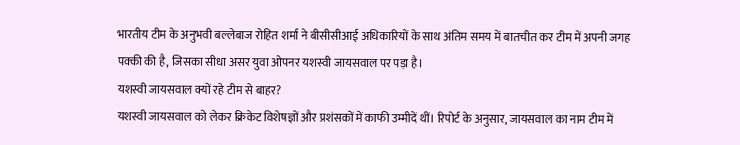भारतीय टीम के अनुभवी बल्लेबाज रोहित शर्मा ने बीसीसीआई अधिकारियों के साथ अंतिम समय में बातचीत कर टीम में अपनी जगह पक्की की है, जिसका सीधा असर युवा ओपनर यशस्वी जायसवाल पर पड़ा है।
यशस्वी जायसवाल क्यों रहे टीम से बाहर?
यशस्वी जायसवाल को लेकर क्रिकेट विशेषज्ञों और प्रशंसकों में काफी उम्मीदें थीं। रिपोर्ट के अनुसार, जायसवाल का नाम टीम में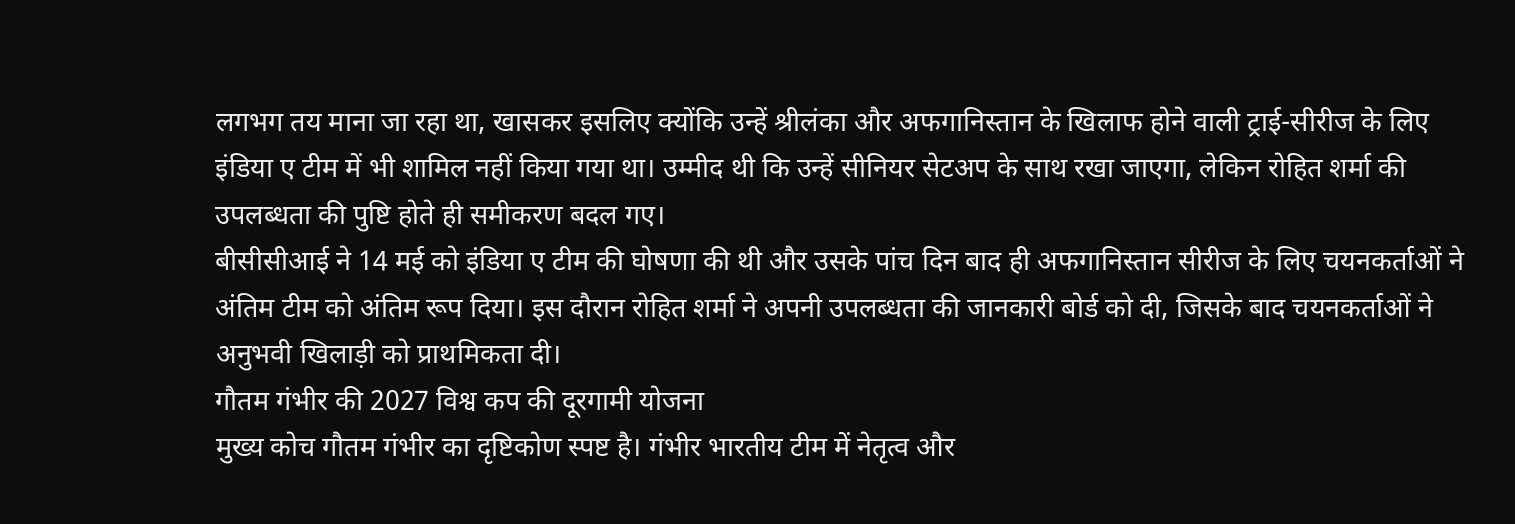लगभग तय माना जा रहा था, खासकर इसलिए क्योंकि उन्हें श्रीलंका और अफगानिस्तान के खिलाफ होने वाली ट्राई-सीरीज के लिए इंडिया ए टीम में भी शामिल नहीं किया गया था। उम्मीद थी कि उन्हें सीनियर सेटअप के साथ रखा जाएगा, लेकिन रोहित शर्मा की उपलब्धता की पुष्टि होते ही समीकरण बदल गए।
बीसीसीआई ने 14 मई को इंडिया ए टीम की घोषणा की थी और उसके पांच दिन बाद ही अफगानिस्तान सीरीज के लिए चयनकर्ताओं ने अंतिम टीम को अंतिम रूप दिया। इस दौरान रोहित शर्मा ने अपनी उपलब्धता की जानकारी बोर्ड को दी, जिसके बाद चयनकर्ताओं ने अनुभवी खिलाड़ी को प्राथमिकता दी।
गौतम गंभीर की 2027 विश्व कप की दूरगामी योजना
मुख्य कोच गौतम गंभीर का दृष्टिकोण स्पष्ट है। गंभीर भारतीय टीम में नेतृत्व और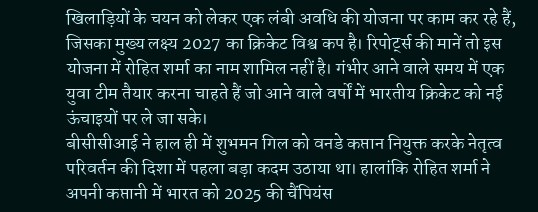खिलाड़ियों के चयन को लेकर एक लंबी अवधि की योजना पर काम कर रहे हैं, जिसका मुख्य लक्ष्य 2027 का क्रिकेट विश्व कप है। रिपोर्ट्स की मानें तो इस योजना में रोहित शर्मा का नाम शामिल नहीं है। गंभीर आने वाले समय में एक युवा टीम तैयार करना चाहते हैं जो आने वाले वर्षों में भारतीय क्रिकेट को नई ऊंचाइयों पर ले जा सके।
बीसीसीआई ने हाल ही में शुभमन गिल को वनडे कप्तान नियुक्त करके नेतृत्व परिवर्तन की दिशा में पहला बड़ा कदम उठाया था। हालांकि रोहित शर्मा ने अपनी कप्तानी में भारत को 2025 की चैंपियंस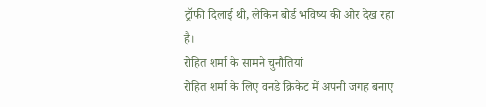ट्रॉफी दिलाई थी, लेकिन बोर्ड भविष्य की ओर देख रहा है।
रोहित शर्मा के सामने चुनौतियां
रोहित शर्मा के लिए वनडे क्रिकेट में अपनी जगह बनाए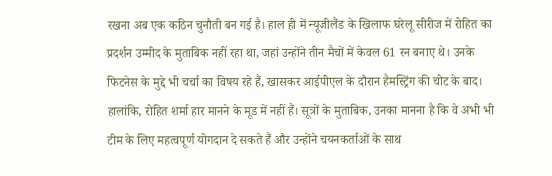रखना अब एक कठिन चुनौती बन गई है। हाल ही में न्यूजीलैंड के खिलाफ घरेलू सीरीज में रोहित का प्रदर्शन उम्मीद के मुताबिक नहीं रहा था, जहां उन्होंने तीन मैचों में केवल 61 रन बनाए थे। उनके फिटनेस के मुद्दे भी चर्चा का विषय रहे हैं, खासकर आईपीएल के दौरान हैमस्ट्रिंग की चोट के बाद।
हालांकि, रोहित शर्मा हार मानने के मूड में नहीं हैं। सूत्रों के मुताबिक, उनका मानना है कि वे अभी भी टीम के लिए महत्वपूर्ण योगदान दे सकते हैं और उन्होंने चयनकर्ताओं के साथ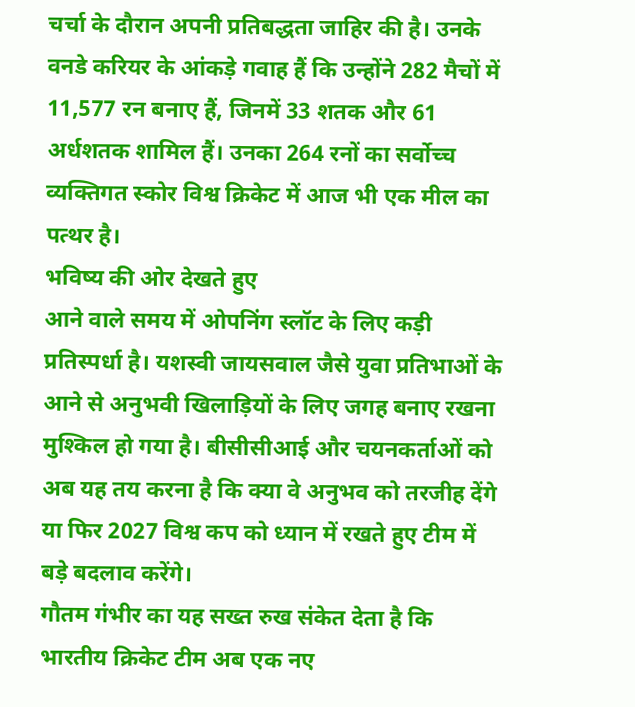चर्चा के दौरान अपनी प्रतिबद्धता जाहिर की है। उनके वनडे करियर के आंकड़े गवाह हैं कि उन्होंने 282 मैचों में 11,577 रन बनाए हैं, जिनमें 33 शतक और 61 अर्धशतक शामिल हैं। उनका 264 रनों का सर्वोच्च व्यक्तिगत स्कोर विश्व क्रिकेट में आज भी एक मील का पत्थर है।
भविष्य की ओर देखते हुए
आने वाले समय में ओपनिंग स्लॉट के लिए कड़ी प्रतिस्पर्धा है। यशस्वी जायसवाल जैसे युवा प्रतिभाओं के आने से अनुभवी खिलाड़ियों के लिए जगह बनाए रखना मुश्किल हो गया है। बीसीसीआई और चयनकर्ताओं को अब यह तय करना है कि क्या वे अनुभव को तरजीह देंगे या फिर 2027 विश्व कप को ध्यान में रखते हुए टीम में बड़े बदलाव करेंगे।
गौतम गंभीर का यह सख्त रुख संकेत देता है कि भारतीय क्रिकेट टीम अब एक नए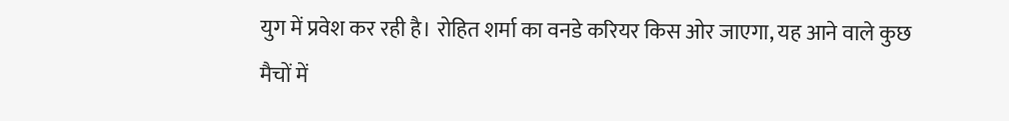युग में प्रवेश कर रही है। रोहित शर्मा का वनडे करियर किस ओर जाएगा, यह आने वाले कुछ मैचों में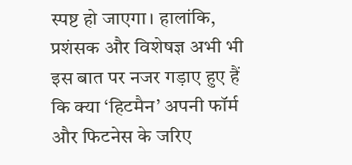स्पष्ट हो जाएगा। हालांकि, प्रशंसक और विशेषज्ञ अभी भी इस बात पर नजर गड़ाए हुए हैं कि क्या ‘हिटमैन’ अपनी फॉर्म और फिटनेस के जरिए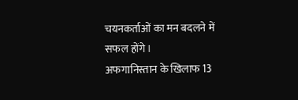चयनकर्ताओं का मन बदलने में सफल होंगे।
अफगानिस्तान के खिलाफ 13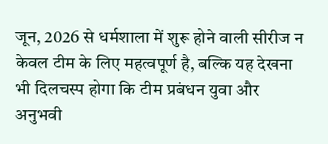जून, 2026 से धर्मशाला में शुरू होने वाली सीरीज न केवल टीम के लिए महत्वपूर्ण है, बल्कि यह देखना भी दिलचस्प होगा कि टीम प्रबंधन युवा और अनुभवी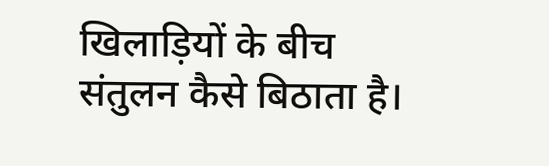खिलाड़ियों के बीच संतुलन कैसे बिठाता है।